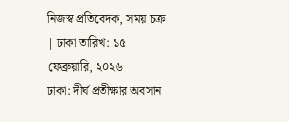নিজস্ব প্রতিবেদক, সময় চক্র | ঢাকা তারিখ: ১৫ ফেব্রুয়ারি, ২০২৬
ঢাকা: দীর্ঘ প্রতীক্ষার অবসান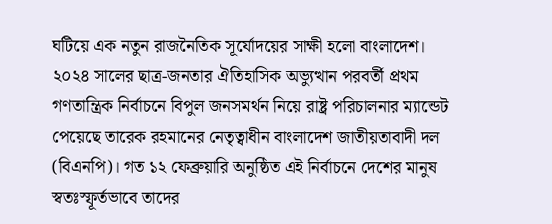ঘটিয়ে এক নতুন রাজনৈতিক সূর্যোদয়ের সাক্ষী হলো বাংলাদেশ। ২০২৪ সালের ছাত্র-জনতার ঐতিহাসিক অভ্যুত্থান পরবর্তী প্রথম গণতান্ত্রিক নির্বাচনে বিপুল জনসমর্থন নিয়ে রাষ্ট্র পরিচালনার ম্যান্ডেট পেয়েছে তারেক রহমানের নেতৃত্বাধীন বাংলাদেশ জাতীয়তাবাদী দল (বিএনপি)। গত ১২ ফেব্রুয়ারি অনুষ্ঠিত এই নির্বাচনে দেশের মানুষ স্বতঃস্ফূর্তভাবে তাদের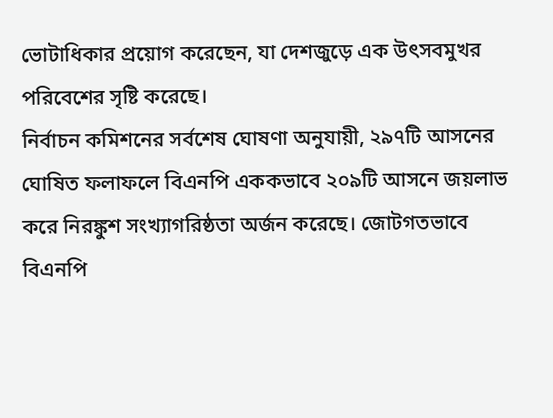ভোটাধিকার প্রয়োগ করেছেন, যা দেশজুড়ে এক উৎসবমুখর পরিবেশের সৃষ্টি করেছে।
নির্বাচন কমিশনের সর্বশেষ ঘোষণা অনুযায়ী, ২৯৭টি আসনের ঘোষিত ফলাফলে বিএনপি এককভাবে ২০৯টি আসনে জয়লাভ করে নিরঙ্কুশ সংখ্যাগরিষ্ঠতা অর্জন করেছে। জোটগতভাবে বিএনপি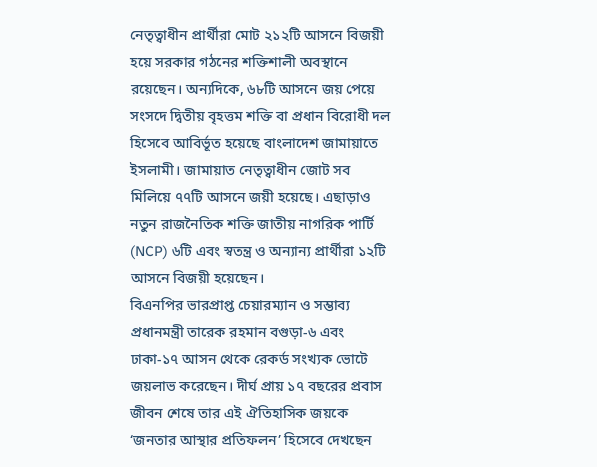নেতৃত্বাধীন প্রার্থীরা মোট ২১২টি আসনে বিজয়ী হয়ে সরকার গঠনের শক্তিশালী অবস্থানে রয়েছেন। অন্যদিকে, ৬৮টি আসনে জয় পেয়ে সংসদে দ্বিতীয় বৃহত্তম শক্তি বা প্রধান বিরোধী দল হিসেবে আবির্ভূত হয়েছে বাংলাদেশ জামায়াতে ইসলামী। জামায়াত নেতৃত্বাধীন জোট সব মিলিয়ে ৭৭টি আসনে জয়ী হয়েছে। এছাড়াও নতুন রাজনৈতিক শক্তি জাতীয় নাগরিক পার্টি (NCP) ৬টি এবং স্বতন্ত্র ও অন্যান্য প্রার্থীরা ১২টি আসনে বিজয়ী হয়েছেন।
বিএনপির ভারপ্রাপ্ত চেয়ারম্যান ও সম্ভাব্য প্রধানমন্ত্রী তারেক রহমান বগুড়া-৬ এবং ঢাকা-১৭ আসন থেকে রেকর্ড সংখ্যক ভোটে জয়লাভ করেছেন। দীর্ঘ প্রায় ১৭ বছরের প্রবাস জীবন শেষে তার এই ঐতিহাসিক জয়কে ‘জনতার আস্থার প্রতিফলন’ হিসেবে দেখছেন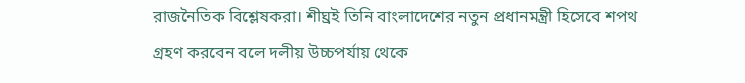রাজনৈতিক বিশ্লেষকরা। শীঘ্রই তিনি বাংলাদেশের নতুন প্রধানমন্ত্রী হিসেবে শপথ গ্রহণ করবেন বলে দলীয় উচ্চপর্যায় থেকে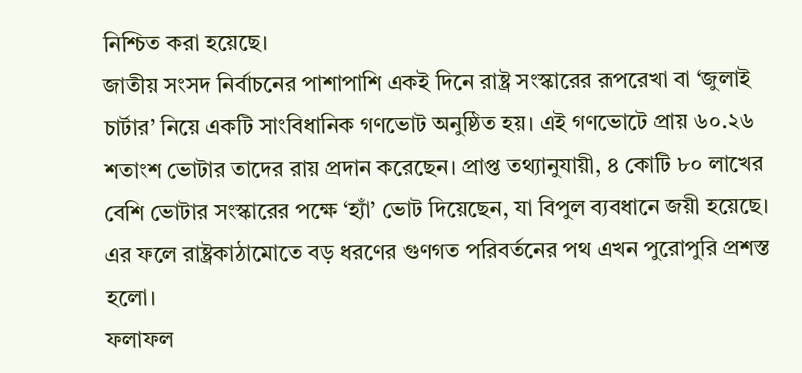নিশ্চিত করা হয়েছে।
জাতীয় সংসদ নির্বাচনের পাশাপাশি একই দিনে রাষ্ট্র সংস্কারের রূপরেখা বা ‘জুলাই চার্টার’ নিয়ে একটি সাংবিধানিক গণভোট অনুষ্ঠিত হয়। এই গণভোটে প্রায় ৬০.২৬ শতাংশ ভোটার তাদের রায় প্রদান করেছেন। প্রাপ্ত তথ্যানুযায়ী, ৪ কোটি ৮০ লাখের বেশি ভোটার সংস্কারের পক্ষে ‘হ্যাঁ’ ভোট দিয়েছেন, যা বিপুল ব্যবধানে জয়ী হয়েছে। এর ফলে রাষ্ট্রকাঠামোতে বড় ধরণের গুণগত পরিবর্তনের পথ এখন পুরোপুরি প্রশস্ত হলো।
ফলাফল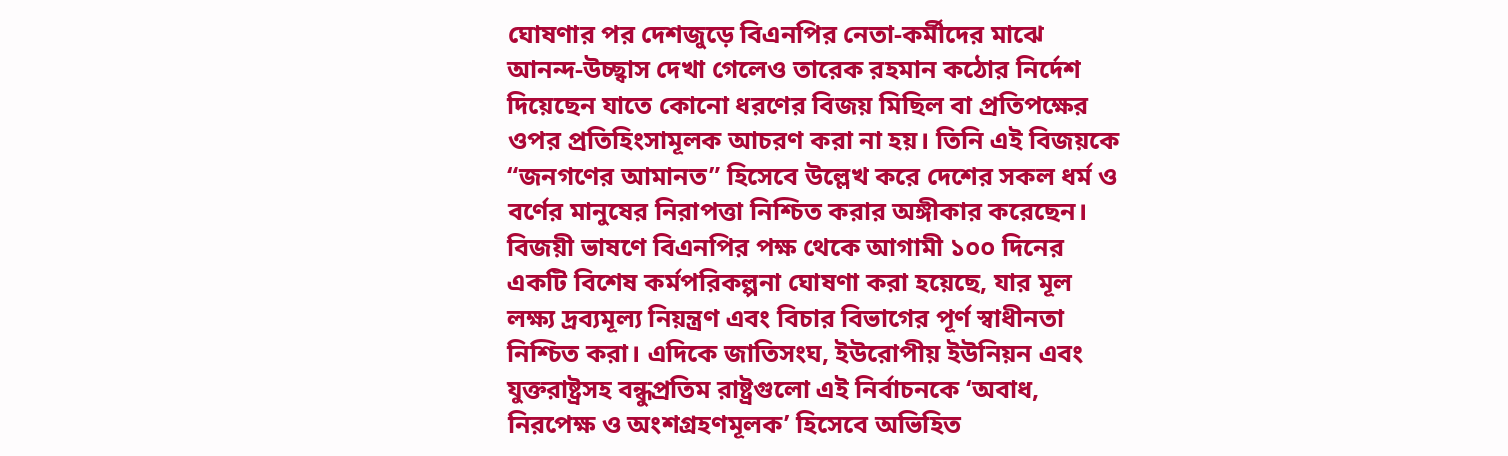ঘোষণার পর দেশজুড়ে বিএনপির নেতা-কর্মীদের মাঝে আনন্দ-উচ্ছ্বাস দেখা গেলেও তারেক রহমান কঠোর নির্দেশ দিয়েছেন যাতে কোনো ধরণের বিজয় মিছিল বা প্রতিপক্ষের ওপর প্রতিহিংসামূলক আচরণ করা না হয়। তিনি এই বিজয়কে “জনগণের আমানত” হিসেবে উল্লেখ করে দেশের সকল ধর্ম ও বর্ণের মানুষের নিরাপত্তা নিশ্চিত করার অঙ্গীকার করেছেন।
বিজয়ী ভাষণে বিএনপির পক্ষ থেকে আগামী ১০০ দিনের একটি বিশেষ কর্মপরিকল্পনা ঘোষণা করা হয়েছে, যার মূল লক্ষ্য দ্রব্যমূল্য নিয়ন্ত্রণ এবং বিচার বিভাগের পূর্ণ স্বাধীনতা নিশ্চিত করা। এদিকে জাতিসংঘ, ইউরোপীয় ইউনিয়ন এবং যুক্তরাষ্ট্রসহ বন্ধুপ্রতিম রাষ্ট্রগুলো এই নির্বাচনকে ‘অবাধ, নিরপেক্ষ ও অংশগ্রহণমূলক’ হিসেবে অভিহিত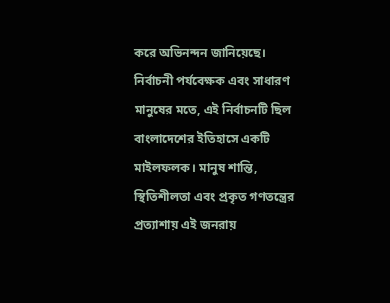করে অভিনন্দন জানিয়েছে।
নির্বাচনী পর্যবেক্ষক এবং সাধারণ মানুষের মতে, এই নির্বাচনটি ছিল বাংলাদেশের ইতিহাসে একটি মাইলফলক। মানুষ শান্তি, স্থিতিশীলতা এবং প্রকৃত গণতন্ত্রের প্রত্যাশায় এই জনরায়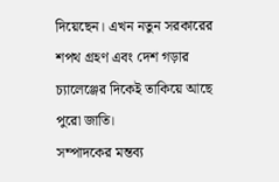দিয়েছেন। এখন নতুন সরকারের শপথ গ্রহণ এবং দেশ গড়ার চ্যালেঞ্জের দিকেই তাকিয়ে আছে পুরো জাতি।
সম্পাদকের মন্তব্য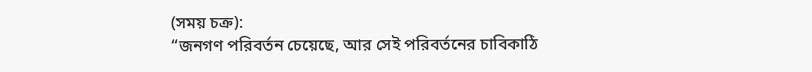(সময় চক্র):
“জনগণ পরিবর্তন চেয়েছে, আর সেই পরিবর্তনের চাবিকাঠি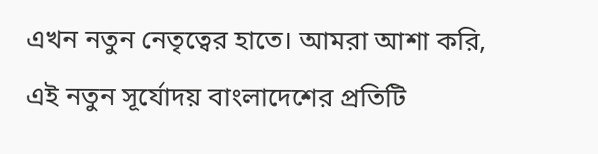এখন নতুন নেতৃত্বের হাতে। আমরা আশা করি, এই নতুন সূর্যোদয় বাংলাদেশের প্রতিটি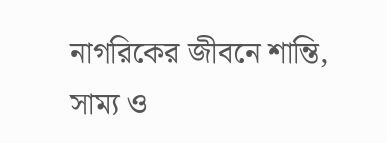নাগরিকের জীবনে শান্তি, সাম্য ও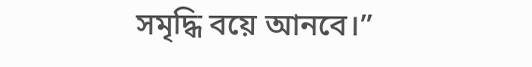সমৃদ্ধি বয়ে আনবে।”